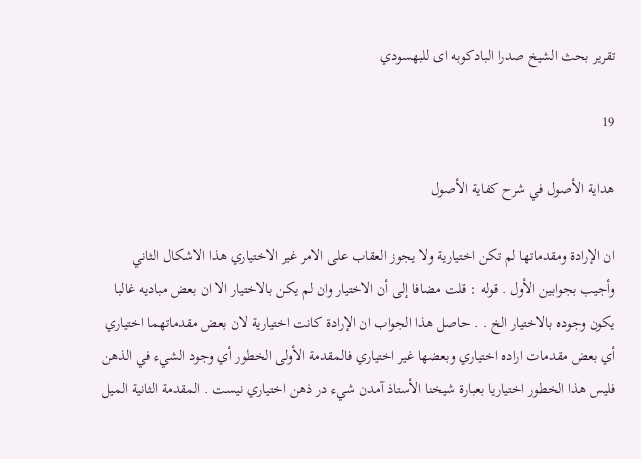تقرير بحث الشيخ صدرا البادكوبه اى للبهسودي

19

هداية الأصول في شرح كفاية الأصول

ان الإرادة ومقدماتها لم تكن اختيارية ولا يجوز العقاب على الامر غير الاختياري هذا الاشكال الثاني وأجيب بجوابين الأول . قوله : قلت مضافا إلى أن الاختيار وان لم يكن بالاختيار الا ان بعض مباديه غالبا يكون وجوده بالاختيار الخ . . حاصل هذا الجواب ان الإرادة كانت اختيارية لان بعض مقدماتهما اختياري أي بعض مقدمات اراده اختياري وبعضها غير اختياري فالمقدمة الأولى الخطور أي وجود الشيء في الذهن فليس هذا الخطور اختياريا بعبارة شيخنا الأستاذ آمدن شيء در ذهن اختياري نيست . المقدمة الثانية الميل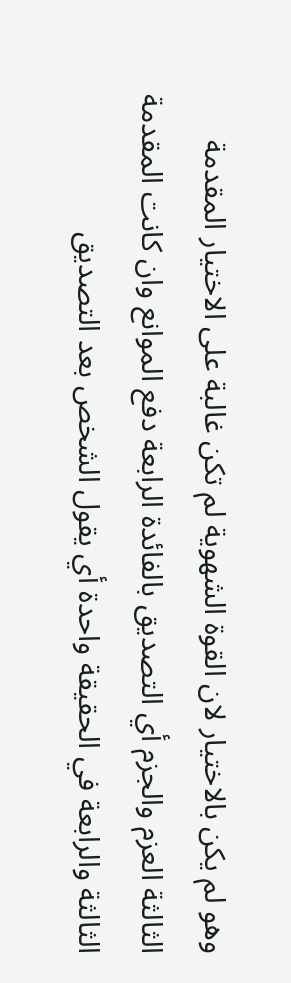وهو لم يكن بالاختيار لان القوة الشهوية لم تكن غالبة على الاختيار المقدمة الثالثة العزم والجزم أي التصديق بالفائدة الرابعة دفع الموانع وان كانت المقدمة الثالثة والرابعة في الحقيقة واحدة أي يقول الشخص بعد التصديق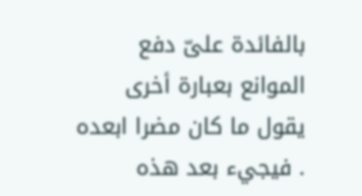بالفائدة علىّ دفع الموانع بعبارة أخرى يقول ما كان مضرا ابعده . فيجيء بعد هذه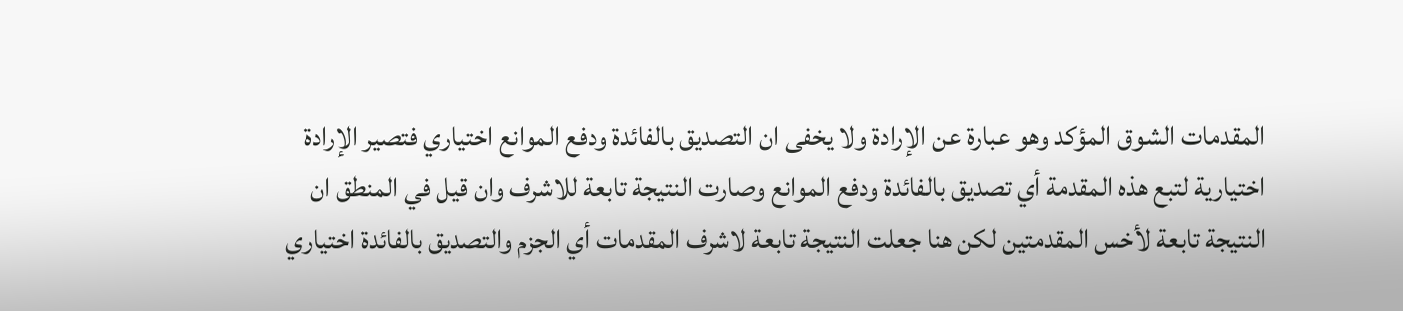المقدمات الشوق المؤكد وهو عبارة عن الإرادة ولا يخفى ان التصديق بالفائدة ودفع الموانع اختياري فتصير الإرادة اختيارية لتبع هذه المقدمة أي تصديق بالفائدة ودفع الموانع وصارت النتيجة تابعة للاشرف وان قيل في المنطق ان النتيجة تابعة لأخس المقدمتين لكن هنا جعلت النتيجة تابعة لاشرف المقدمات أي الجزم والتصديق بالفائدة اختياري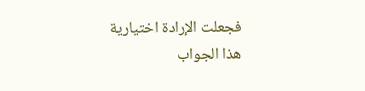فجعلت الإرادة اختيارية هذا الجواب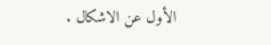الأول عن الاشكال .